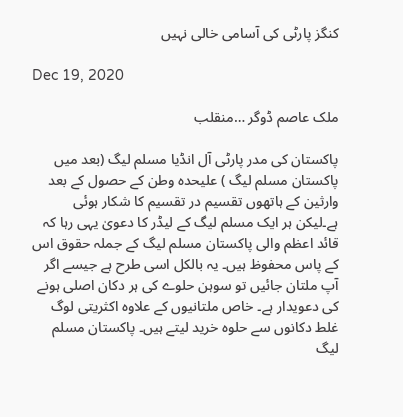کنگز پارٹی کی آسامی خالی نہیں

Dec 19, 2020

ملک عاصم ڈوگر …منقلب

پاکستان کی مدر پارٹی آل انڈیا مسلم لیگ (بعد میں پاکستان مسلم لیگ ) علیحدہ وطن کے حصول کے بعد وارثین کے ہاتھوں تقسیم در تقسیم کا شکار ہوئی ہے۔لیکن ہر ایک مسلم لیگ کے لیڈر کا دعویٰ یہی رہا کہ قائد اعظم والی پاکستان مسلم لیگ کے جملہ حقوق اس کے پاس محفوظ ہیں۔ یہ بالکل اسی طرح ہے جیسے اگر آپ ملتان جائیں تو سوہن حلوے کی ہر دکان اصلی ہونے کی دعویدار ہے۔ خاص ملتانیوں کے علاوہ اکثریتی لوگ غلط دکانوں سے حلوہ خرید لیتے ہیں۔ پاکستان مسلم لیگ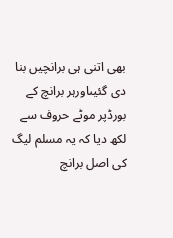بھی اتنی ہی برانچیں بنا دی گئیںاورہر برانچ کے بورڈپر موٹے حروف سے لکھ دیا کہ یہ مسلم لیگ کی اصل برانچ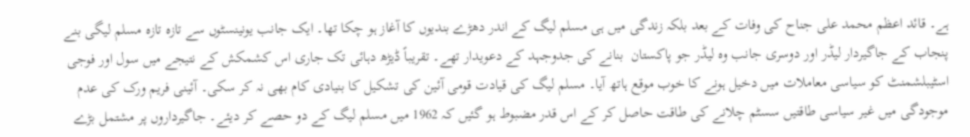ہے۔ قائد اعظم محمد علی جناح کی وفات کے بعد بلکہ زندگی میں ہی مسلم لیگ کے اندر دھڑے بندیوں کا آغاز ہو چکا تھا۔ ایک جانب یونینسٹوں سے تازہ تازہ مسلم لیگی بنے پنجاب کے جاگیردار لیڈر اور دوسری جانب وہ لیڈر جو پاکستان  بنانے کی جدوجہد کے دعویدار تھے۔ تقریباً ڈیڑھ دہائی تک جاری اس کشمکش کے نتیجے میں سول اور فوجی اسٹیبلشمنٹ کو سیاسی معاملات میں دخیل ہونے کا خوب موقع ہاتھ آیا۔ مسلم لیگ کی قیادت قومی آئین کی تشکیل کا بنیادی کام بھی نہ کر سکی۔ آئینی فریم ورک کی عدم موجودگی میں غیر سیاسی طاقتیں سسٹم چلانے کی طاقت حاصل کر کے اس قدر مضبوط ہو گئیں کہ 1962 میں مسلم لیگ کے دو حصے کر دیئے۔ جاگیرداروں پر مشتمل بڑے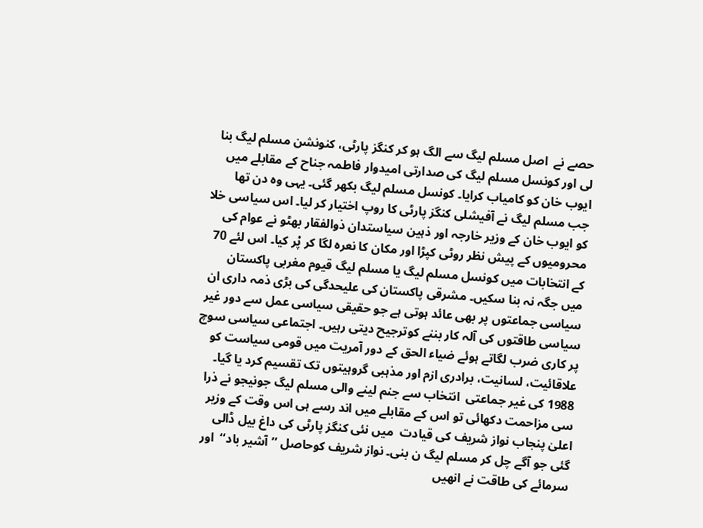حصے نے  اصل مسلم لیگ سے الگ ہو کر کنگز پارٹی، کنونشن مسلم لیگ بنا لی اور کونسل مسلم لیگ کی صدارتی امیدوار فاطمہ جناح کے مقابلے میں ایوب خان کو کامیاب کرایا۔ کونسل مسلم لیگ بکھر گئی۔ یہی وہ دن تھا جب مسلم لیگ نے آفیشلی کنگز پارٹی کا روپ اختیار کر لیا۔ اس سیاسی خلا کو ایوب خان کے وزیر خارجہ اور ذہین سیاستدان ذوالفقار بھٹو نے عوام کی محرومیوں کے پیش نظر روٹی کپڑا اور مکان کا نعرہ لگا کر پْر کیا۔ اس لئے 70 کے انتخابات میں کونسل مسلم لیگ یا مسلم لیگ قیوم مغربی پاکستان میں جگہ نہ بنا سکیں۔ مشرقی پاکستان کی علیحدگی کی بڑی ذمہ داری ان سیاسی جماعتوں پر بھی عائد ہوتی ہے جو حقیقی سیاسی عمل سے دور غیر سیاسی طاقتوں کی آلہ کار بننے کوترجیح دیتی رہیں۔ اجتماعی سیاسی سوچ پر کاری ضرب لگاتے ہوئے ضیاء الحق کے دور آمریت میں قومی سیاست کو علاقائیت، لسانیت، برادری ازم اور مذہبی گروہیتوں تک تقسیم کرد یا گیا۔ 1988 کی غیر جماعتی  انتخاب سے جنم لینے والی مسلم لیگ جونیجو نے ذرا سی مزاحمت دکھائی تو اس کے مقابلے میں اند رسے ہی اس وقت کے وزیر اعلیٰ پنجاب نواز شریف کی قیادت  میں نئی کنگز پارٹی کی داغ بیل ڈالی گئی جو آگے چل کر مسلم لیگ ن بنی۔ نواز شریف کوحاصل ’’آشیر باد‘‘  اور سرمائے کی طاقت نے انھیں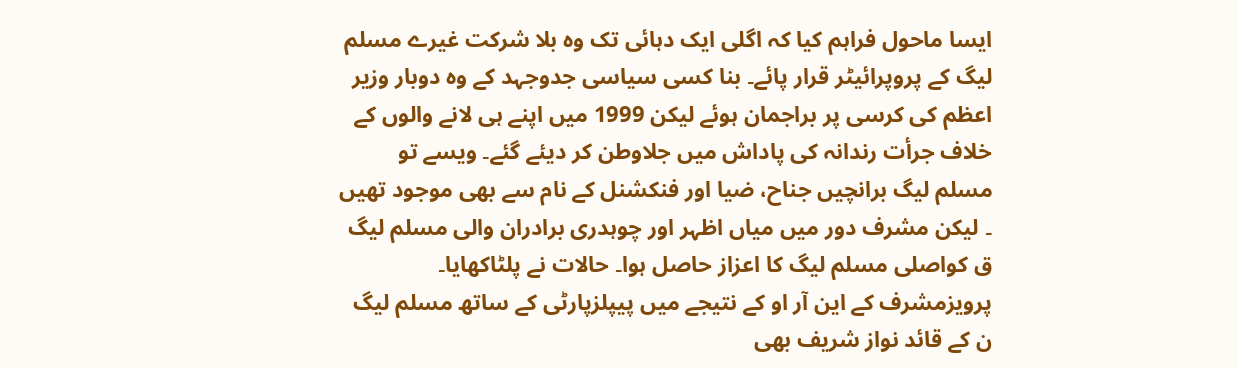ایسا ماحول فراہم کیا کہ اگلی ایک دہائی تک وہ بلا شرکت غیرے مسلم لیگ کے پروپرائیٹر قرار پائے۔ بنا کسی سیاسی جدوجہد کے وہ دوبار وزیر اعظم کی کرسی پر براجمان ہوئے لیکن 1999 میں اپنے ہی لانے والوں کے خلاف جرأت رندانہ کی پاداش میں جلاوطن کر دیئے گئے۔ ویسے تو مسلم لیگ برانچیں جناح، ضیا اور فنکشنل کے نام سے بھی موجود تھیں ۔ لیکن مشرف دور میں میاں اظہر اور چوہدری برادران والی مسلم لیگ ق کواصلی مسلم لیگ کا اعزاز حاصل ہوا۔ حالات نے پلٹاکھایا۔ پرویزمشرف کے این آر او کے نتیجے میں پیپلزپارٹی کے ساتھ مسلم لیگ ن کے قائد نواز شریف بھی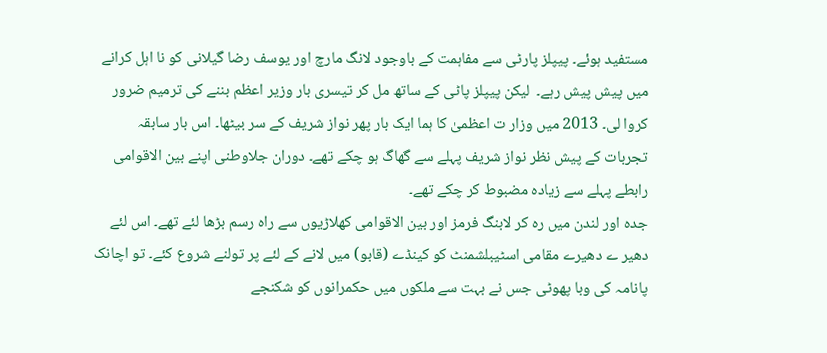مستفید ہوئے۔ پیپلز پارٹی سے مفاہمت کے باوجود لانگ مارچ اور یوسف رضا گیلانی کو نا اہل کرانے میں پیش پیش رہے۔  لیکن پیپلز پاٹی کے ساتھ مل کر تیسری بار وزیر اعظم بننے کی ترمیم ضرور کروا لی۔ 2013 میں وزار ت اعظمیٰ کا ہما ایک بار پھر نواز شریف کے سر بیٹھا۔ اس بار سابقہ تجربات کے پیش نظر نواز شریف پہلے سے گھاگ ہو چکے تھے۔ دوران جلاوطنی اپنے بین الاقوامی رابطے پہلے سے زیادہ مضبوط کر چکے تھے۔
جدہ اور لندن میں رہ کر لابنگ فرمز اور بین الاقوامی کھلاڑیوں سے راہ رسم بڑھا لئے تھے۔ اس لئے دھیر ے دھیرے مقامی اسٹیبلشمنٹ کو کینڈے (قابو) میں لانے کے لئے پر تولنے شروع کئے۔ تو اچانک پانامہ کی وبا پھوٹی جس نے بہت سے ملکوں میں حکمرانوں کو شکنجے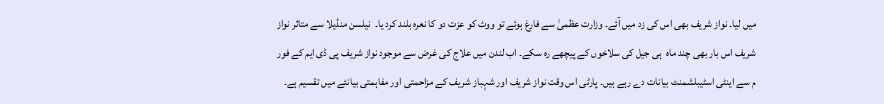میں لیا۔ نواز شریف بھی اس کی زد میں آئے۔ وزارت عظمیٰ سے فارغ ہوئے تو ووٹ کو عزت دو کا نعرہ بلند کرد یا۔  نیلسن منڈیلا سے متاثر نواز شریف اس بار بھی چند ماہ  ہی جیل کی سلاخوں کے پیچھے رہ سکے۔ اب لندن میں علاج کی غرض سے موجود نواز شریف پی ڈی ایم کے فور م سے اینٹی اسٹیبلشمنٹ بیانات دے رہے ہیں۔ پارٹی اس وقت نواز شریف اور شہباز شریف کے مزاحمتی اور مفاہمتی بیانئے میں تقسیم ہے۔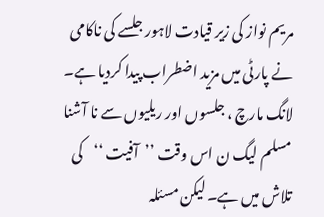مریم نواز کی زیر قیادت لاہور جلسے کی ناکامی نے پارٹی میں مزید اضطراب پیدا کردیا ہے۔ لانگ مارچ ، جلسوں اور ریلیوں سے نا آشنا مسلم لیگ ن اس وقت ’’آفیت ‘‘کی تلاش میں ہے۔ لیکن مسئلہ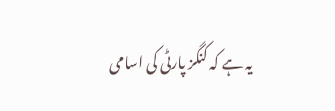یہ ہے کہ کنگز پارٹی کی اسامی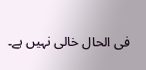فی الحال خالی نہیں ہے۔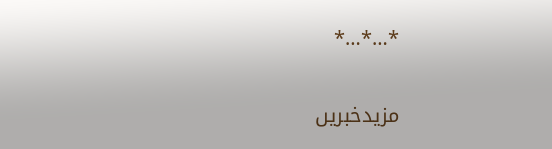٭…٭…٭

مزیدخبریں